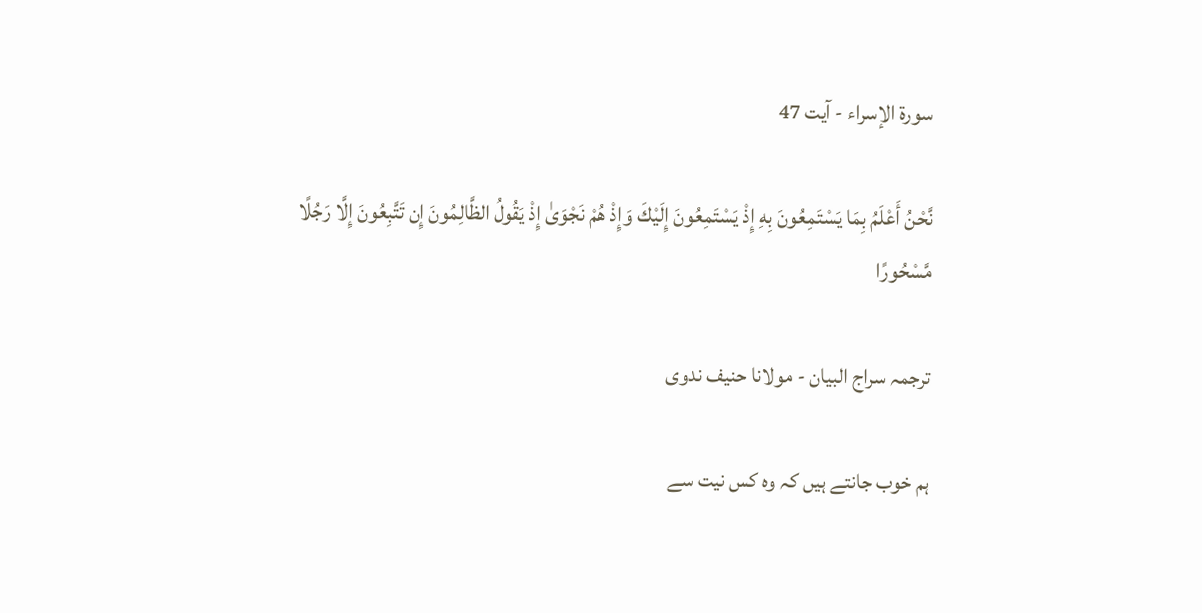سورة الإسراء - آیت 47

نَّحْنُ أَعْلَمُ بِمَا يَسْتَمِعُونَ بِهِ إِذْ يَسْتَمِعُونَ إِلَيْكَ وَإِذْ هُمْ نَجْوَىٰ إِذْ يَقُولُ الظَّالِمُونَ إِن تَتَّبِعُونَ إِلَّا رَجُلًا مَّسْحُورًا

ترجمہ سراج البیان - مولانا حنیف ندوی

ہم خوب جانتے ہیں کہ وہ کس نیت سے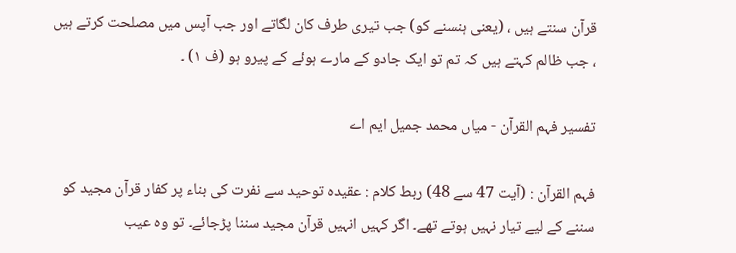قرآن سنتے ہیں ، (یعنی ہنسنے کو) جب تیری طرف کان لگاتے اور جب آپس میں مصلحت کرتے ہیں ، جب ظالم کہتے ہیں کہ تم تو ایک جادو کے مارے ہوئے کے پیرو ہو (ف ١) ۔

تفسیر فہم القرآن - میاں محمد جمیل ایم اے

فہم القرآن : (آیت 47 سے 48) ربط کلام : عقیدہ توحید سے نفرت کی بناء پر کفار قرآن مجید کو سننے کے لیے تیار نہیں ہوتے تھے۔ اگر کہیں انہیں قرآن مجید سننا پڑجائے۔ تو وہ عیب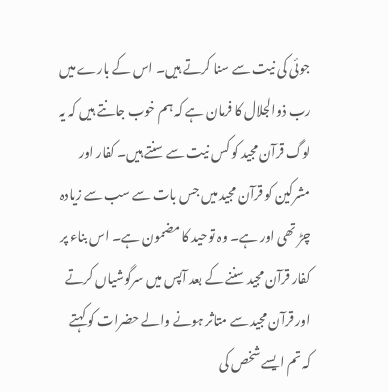جوئی کی نیت سے سنا کرتے ہیں۔ اس کے بارے میں رب ذوالجلال کا فرمان ہے کہ ہم خوب جانتے ہیں کہ یہ لوگ قرآن مجید کو کس نیت سے سنتے ہیں۔ کفار اور مشرکین کو قرآن مجید میں جس بات سے سب سے زیادہ چڑ تھی اور ہے۔ وہ توحید کا مضمون ہے۔ اس بناء پر کفار قرآن مجید سننے کے بعد آپس میں سرگوشیاں کرتے اور قرآن مجید سے متاثر ہونے والے حضرات کو کہتے کہ تم ایسے شخص کی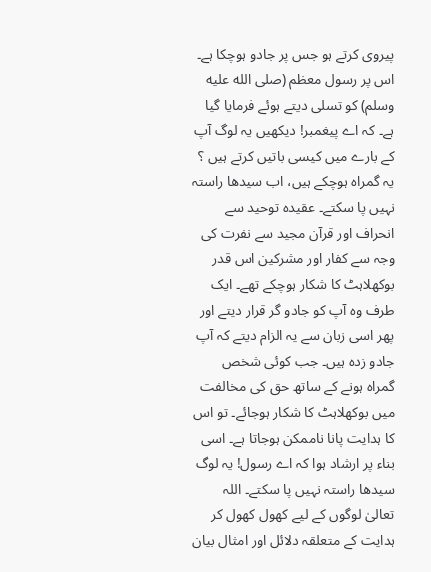پیروی کرتے ہو جس پر جادو ہوچکا ہے۔ اس پر رسول معظم (صلى الله عليه وسلم) کو تسلی دیتے ہوئے فرمایا گیا ہے۔ کہ اے پیغمبر! دیکھیں یہ لوگ آپ کے بارے میں کیسی باتیں کرتے ہیں ؟ یہ گمراہ ہوچکے ہیں، اب سیدھا راستہ نہیں پا سکتے۔ عقیدہ توحید سے انحراف اور قرآن مجید سے نفرت کی وجہ سے کفار اور مشرکین اس قدر بوکھلاہٹ کا شکار ہوچکے تھے۔ ایک طرف وہ آپ کو جادو گر قرار دیتے اور پھر اسی زبان سے یہ الزام دیتے کہ آپ جادو زدہ ہیں۔ جب کوئی شخص گمراہ ہونے کے ساتھ حق کی مخالفت میں بوکھلاہٹ کا شکار ہوجائے۔ تو اس کا ہدایت پانا ناممکن ہوجاتا ہے۔ اسی بناء پر ارشاد ہوا کہ اے رسول! یہ لوگ سیدھا راستہ نہیں پا سکتے۔ اللہ تعالیٰ لوگوں کے لیے کھول کھول کر ہدایت کے متعلقہ دلائل اور امثال بیان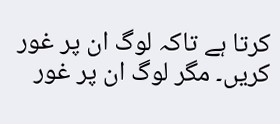کرتا ہے تاکہ لوگ ان پر غور کریں۔ مگر لوگ ان پر غور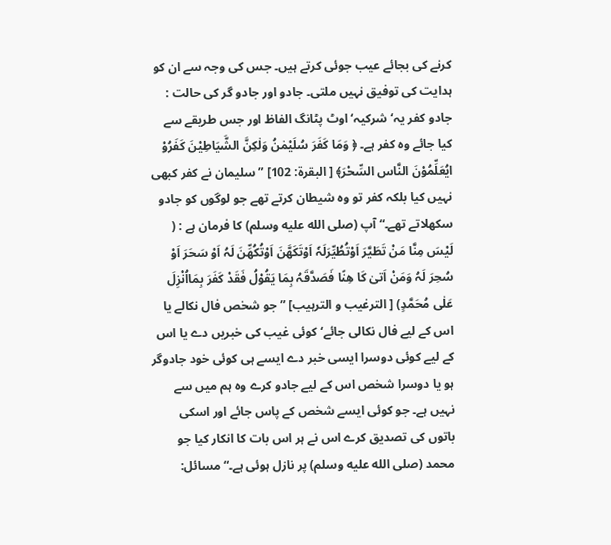کرنے کی بجائے عیب جوئی کرتے ہیں۔ جس کی وجہ سے ان کو ہدایت کی توفیق نہیں ملتی۔ جادو اور جادو گر کی حالت : جادو کفر یہ‘ شرکیہ‘ اوٹ پٹانگ الفاظ اور جس طریقے سے کیا جائے وہ کفر ہے۔ ﴿ وَمَا کَفَرَ سُلَیْمٰنُ وَلٰکِنَّ الشَّیَاطِیْنَ کَفَرُوْ ایُعَلِّمُوْنَ النَّاس السِّحْرَ﴾ [ البقرۃ: 102] ” سلیمان نے کفر کبھی نہیں کیا بلکہ کفر تو وہ شیطان کرتے تھے جو لوگوں کو جادو سکھلاتے تھے۔“ آپ (صلى الله عليه وسلم) کا فرمان ہے : ( لَیْسَ مِنَّا مَنْ تَطَیَّرَ اَوْتُطُیِّرَلَہٗ اَوْتَکَھَّنَ اَوْتُکُھِّنَ لَہُ اَوْ سَحَرَ اَوْ سُحِرَ لَہُ وَمَنْ اَتیٰ کَا ھِنًا فَصَدَّقَہُ بِمَا یَقُوْلُ فَقَدْ کَفَرَ بِمَااُنْزِلَ عَلٰی مُحَمَّدٍ) [ الترغیب و الترہیب] ” جو شخص فال نکالے یا اس کے لیے فال نکالی جائے‘ کوئی غیب کی خبریں دے یا اس کے لیے کوئی دوسرا ایسی خبر دے ایسے ہی کوئی خود جادوگر ہو یا دوسرا شخص اس کے لیے جادو کرے وہ ہم میں سے نہیں ہے۔ جو کوئی ایسے شخص کے پاس جائے اور اسکی باتوں کی تصدیق کرے اس نے ہر اس بات کا انکار کیا جو محمد (صلى الله عليه وسلم) پر نازل ہوئی ہے۔“ مسائل: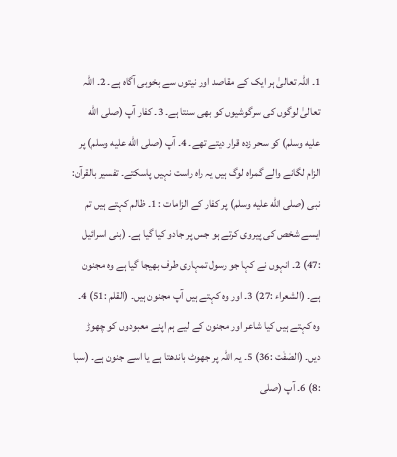1۔ اللہ تعالیٰ ہر ایک کے مقاصد اور نیتوں سے بخوبی آگاہ ہے۔ 2۔ اللہ تعالیٰ لوگوں کی سرگوشیوں کو بھی سنتا ہے۔ 3۔ کفار آپ (صلى الله عليه وسلم) کو سحر زدہ قرار دیتے تھے۔ 4۔ آپ (صلى الله عليه وسلم) پر الزام لگانے والے گمراہ لوگ ہیں یہ راہ راست نہیں پاسکتے۔ تفسیر بالقرآن: نبی (صلى الله عليه وسلم) پر کفار کے الزامات : 1۔ ظالم کہتے ہیں تم ایسے شخص کی پیروی کرتے ہو جس پر جادو کیا گیا ہے۔ (بنی اسرائیل :47) 2۔ انہوں نے کہا جو رسول تمہاری طرف بھیجا گیا ہے وہ مجنون ہے۔ (الشعراء :27) 3۔ اور وہ کہتے ہیں آپ مجنون ہیں۔ (القلم :51) 4۔ وہ کہتے ہیں کیا شاعر اور مجنون کے لیے ہم اپنے معبودوں کو چھوڑ دیں۔ (الصٰفٰت :36) 5۔ یہ اللہ پر جھوٹ باندھتا ہے یا اسے جنون ہے۔ (سبا :8) 6۔ آپ (صلى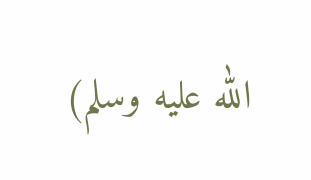الله عليه وسلم)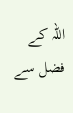اللہ کے فضل سے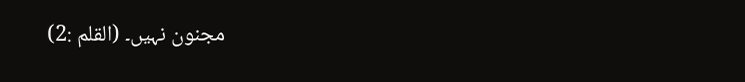مجنون نہیں۔ (القلم :2)